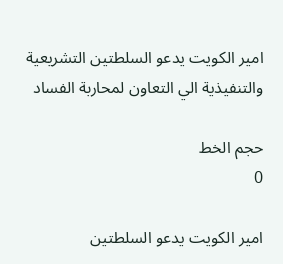امير الكويت يدعو السلطتين التشريعية والتنفيذية الي التعاون لمحاربة الفساد

حجم الخط
0

امير الكويت يدعو السلطتين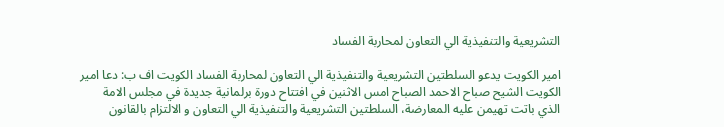التشريعية والتنفيذية الي التعاون لمحاربة الفساد

امير الكويت يدعو السلطتين التشريعية والتنفيذية الي التعاون لمحاربة الفساد الكويت اف ب: دعا امير الكويت الشيح صباح الاحمد الصباح امس الاثنين في افتتاح دورة برلمانية جديدة في مجلس الامة الذي باتت تهيمن عليه المعارضة، السلطتين التشريعية والتنفيذية الي التعاون و الالتزام بالقانون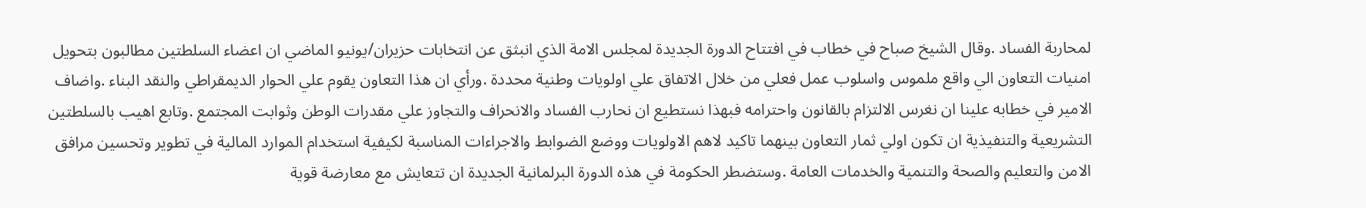لمحاربة الفساد .وقال الشيخ صباح في خطاب في افتتاح الدورة الجديدة لمجلس الامة الذي انبثق عن انتخابات حزيران/يونيو الماضي ان اعضاء السلطتين مطالبون بتحويل امنيات التعاون الي واقع ملموس واسلوب عمل فعلي من خلال الاتفاق علي اولويات وطنية محددة .ورأي ان هذا التعاون يقوم علي الحوار الديمقراطي والنقد البناء .واضاف الامير في خطابه علينا ان نغرس الالتزام بالقانون واحترامه فبهذا نستطيع ان نحارب الفساد والانحراف والتجاوز علي مقدرات الوطن وثوابت المجتمع .وتابع اهيب بالسلطتين التشريعية والتنفيذية ان تكون اولي ثمار التعاون بينهما تاكيد لاهم الاولويات ووضع الضوابط والاجراءات المناسبة لكيفية استخدام الموارد المالية في تطوير وتحسين مرافق الامن والتعليم والصحة والتنمية والخدمات العامة .وستضطر الحكومة في هذه الدورة البرلمانية الجديدة ان تتعايش مع معارضة قوية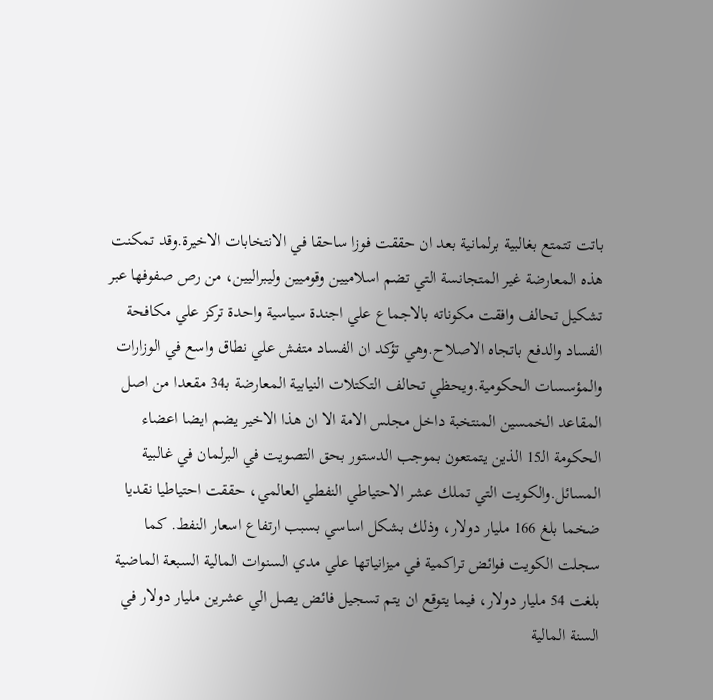باتت تتمتع بغالبية برلمانية بعد ان حققت فوزا ساحقا في الانتخابات الاخيرة.وقد تمكنت هذه المعارضة غير المتجانسة التي تضم اسلاميين وقوميين وليبراليين، من رص صفوفها عبر تشكيل تحالف وافقت مكوناته بالاجماع علي اجندة سياسية واحدة تركز علي مكافحة الفساد والدفع باتجاه الاصلاح.وهي تؤكد ان الفساد متفش علي نطاق واسع في الوزارات والمؤسسات الحكومية.ويحظي تحالف التكتلات النيابية المعارضة بـ34 مقعدا من اصل المقاعد الخمسين المنتخبة داخل مجلس الامة الا ان هذا الاخير يضم ايضا اعضاء الحكومة الـ15 الذين يتمتعون بموجب الدستور بحق التصويت في البرلمان في غالبية المسائل.والكويت التي تملك عشر الاحتياطي النفطي العالمي، حققت احتياطيا نقديا ضخما بلغ 166 مليار دولار، وذلك بشكل اساسي بسبب ارتفاع اسعار النفط. كما سجلت الكويت فوائض تراكمية في ميزانياتها علي مدي السنوات المالية السبعة الماضية بلغت 54 مليار دولار، فيما يتوقع ان يتم تسجيل فائض يصل الي عشرين مليار دولار في السنة المالية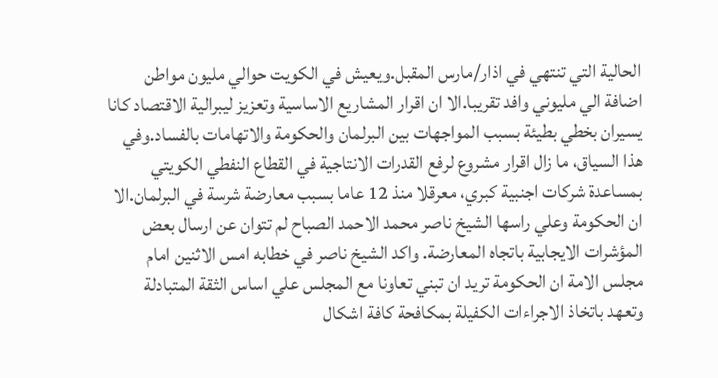الحالية التي تنتهي في اذار/مارس المقبل.ويعيش في الكويت حوالي مليون مواطن اضافة الي مليوني وافد تقريبا.الا ان اقرار المشاريع الاساسية وتعزيز ليبرالية الاقتصاد كانا يسيران بخطي بطيئة بسبب المواجهات بين البرلمان والحكومة والاتهامات بالفساد.وفي هذا السياق، ما زال اقرار مشروع لرفع القدرات الانتاجية في القطاع النفطي الكويتي بمساعدة شركات اجنبية كبري، معرقلا منذ 12 عاما بسبب معارضة شرسة في البرلمان.الا ان الحكومة وعلي راسها الشيخ ناصر محمد الاحمد الصباح لم تتوان عن ارسال بعض المؤشرات الايجابية باتجاه المعارضة. واكد الشيخ ناصر في خطابه امس الاثنين امام مجلس الامة ان الحكومة تريد ان تبني تعاونا مع المجلس علي اساس الثقة المتبادلة وتعهد باتخاذ الاجراءات الكفيلة بمكافحة كافة اشكال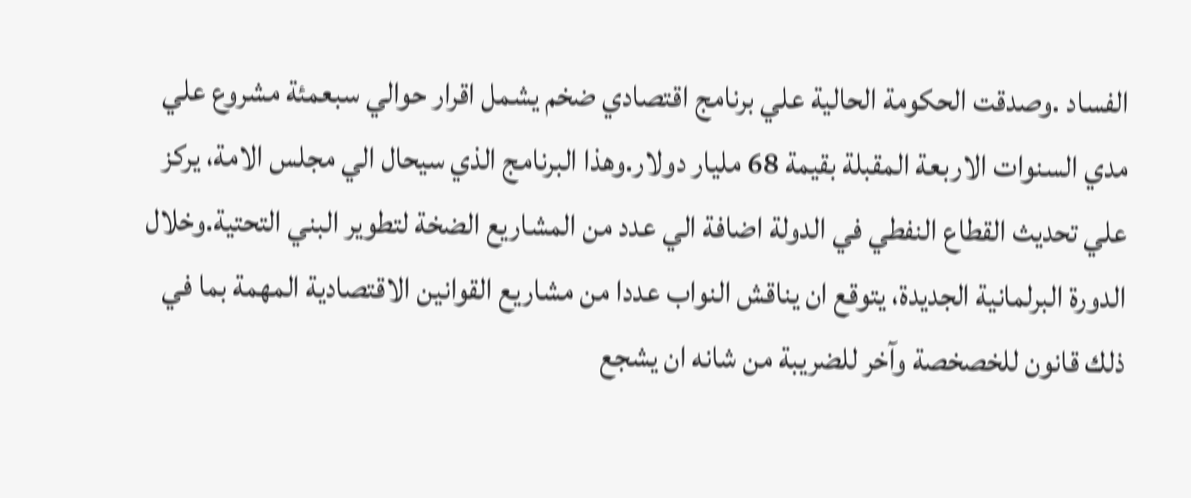الفساد .وصدقت الحكومة الحالية علي برنامج اقتصادي ضخم يشمل اقرار حوالي سبعمئة مشروع علي مدي السنوات الاربعة المقبلة بقيمة 68 مليار دولار.وهذا البرنامج الذي سيحال الي مجلس الامة، يركز علي تحديث القطاع النفطي في الدولة اضافة الي عدد من المشاريع الضخة لتطوير البني التحتية.وخلال الدورة البرلمانية الجديدة، يتوقع ان يناقش النواب عددا من مشاريع القوانين الاقتصادية المهمة بما في ذلك قانون للخصخصة وآخر للضريبة من شانه ان يشجع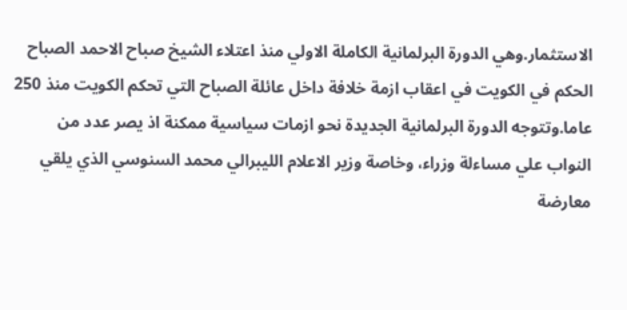الاستثمار.وهي الدورة البرلمانية الكاملة الاولي منذ اعتلاء الشيخ صباح الاحمد الصباح الحكم في الكويت في اعقاب ازمة خلافة داخل عائلة الصباح التي تحكم الكويت منذ 250 عاما.وتتوجه الدورة البرلمانية الجديدة نحو ازمات سياسية ممكنة اذ يصر عدد من النواب علي مساءلة وزراء، وخاصة وزير الاعلام الليبرالي محمد السنوسي الذي يلقي معارضة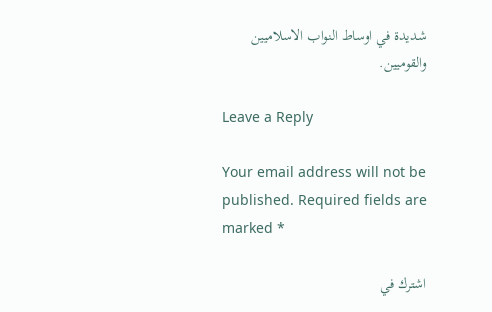شديدة في اوساط النواب الاسلاميين والقوميين.

Leave a Reply

Your email address will not be published. Required fields are marked *

اشترك في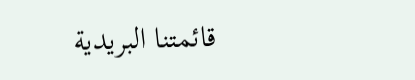قائمتنا البريدية